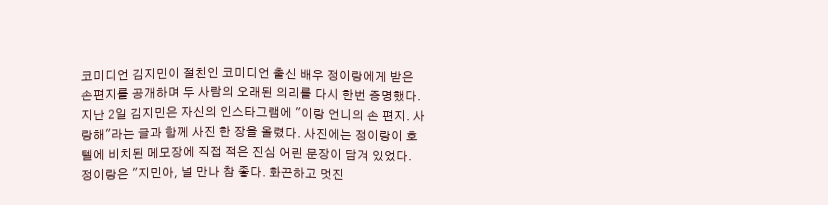코미디언 김지민이 절친인 코미디언 출신 배우 정이랑에게 받은 손편지를 공개하며 두 사람의 오래된 의리를 다시 한번 증명했다.
지난 2일 김지민은 자신의 인스타그램에 "이랑 언니의 손 편지. 사랑해"라는 글과 함께 사진 한 장을 올렸다. 사진에는 정이랑이 호텔에 비치된 메모장에 직접 적은 진심 어린 문장이 담겨 있었다.
정이랑은 "지민아, 널 만나 참 좋다. 화끈하고 멋진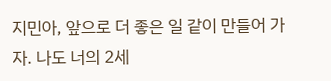지민아, 앞으로 더 좋은 일 같이 만들어 가자. 나도 너의 2세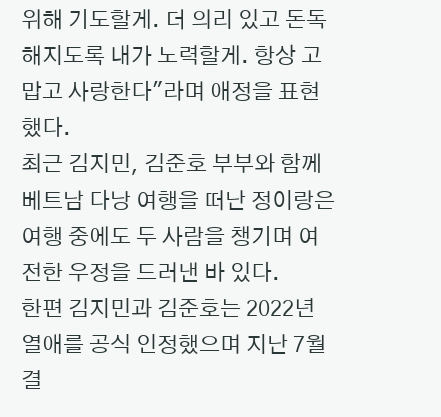위해 기도할게. 더 의리 있고 돈독해지도록 내가 노력할게. 항상 고맙고 사랑한다"라며 애정을 표현했다.
최근 김지민, 김준호 부부와 함께 베트남 다낭 여행을 떠난 정이랑은 여행 중에도 두 사람을 챙기며 여전한 우정을 드러낸 바 있다.
한편 김지민과 김준호는 2022년 열애를 공식 인정했으며 지난 7월 결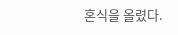혼식을 올렸다.